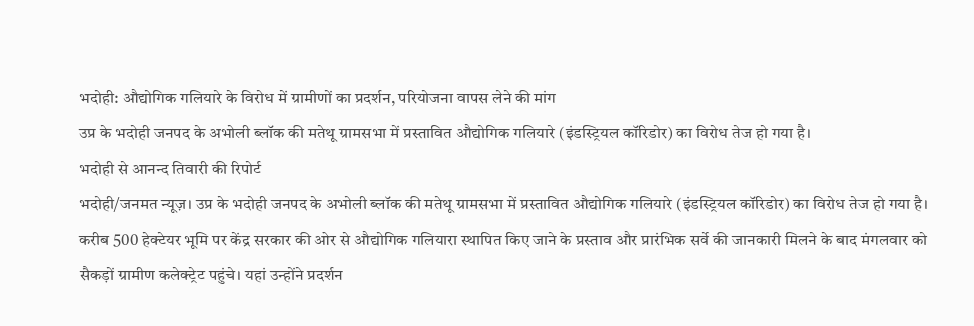भदोही: औद्योगिक गलियारे के विरोध में ग्रामीणों का प्रदर्शन, परियोजना वापस लेने की मांग
उप्र के भदोही जनपद के अभोली ब्लॉक की मतेथू ग्रामसभा में प्रस्तावित औद्योगिक गलियारे (इंडस्ट्रियल कॉरिडोर) का विरोध तेज हो गया है।
भदोही से आनन्द तिवारी की रिपोर्ट
भदोही/जनमत न्यूज़। उप्र के भदोही जनपद के अभोली ब्लॉक की मतेथू ग्रामसभा में प्रस्तावित औद्योगिक गलियारे (इंडस्ट्रियल कॉरिडोर) का विरोध तेज हो गया है।
करीब 500 हेक्टेयर भूमि पर केंद्र सरकार की ओर से औद्योगिक गलियारा स्थापित किए जाने के प्रस्ताव और प्रारंभिक सर्वे की जानकारी मिलने के बाद मंगलवार को सैकड़ों ग्रामीण कलेक्ट्रेट पहुंचे। यहां उन्होंने प्रदर्शन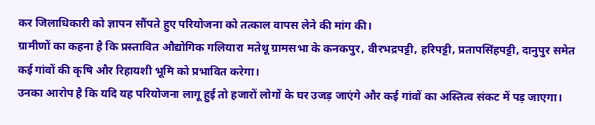कर जिलाधिकारी को ज्ञापन सौंपते हुए परियोजना को तत्काल वापस लेने की मांग की।
ग्रामीणों का कहना है कि प्रस्तावित औद्योगिक गलियारा मतेथू ग्रामसभा के कनकपुर, वीरभद्रपट्टी, हरिपट्टी, प्रतापसिंहपट्टी, दानुपुर समेत कई गांवों की कृषि और रिहायशी भूमि को प्रभावित करेगा।
उनका आरोप है कि यदि यह परियोजना लागू हुई तो हजारों लोगों के घर उजड़ जाएंगे और कई गांवों का अस्तित्व संकट में पड़ जाएगा।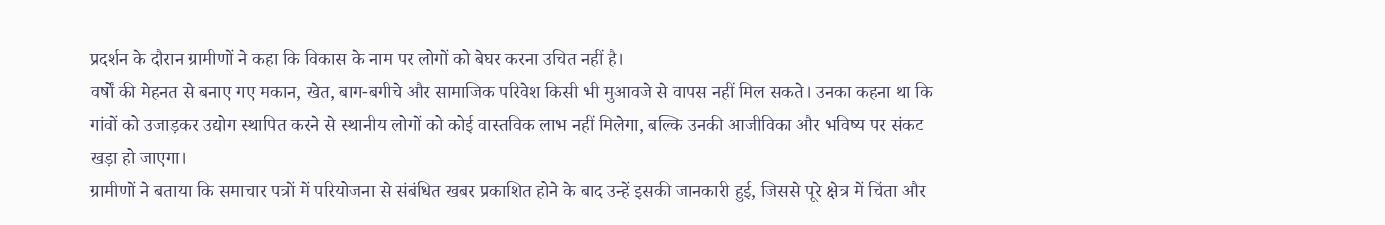प्रदर्शन के दौरान ग्रामीणों ने कहा कि विकास के नाम पर लोगों को बेघर करना उचित नहीं है।
वर्षों की मेहनत से बनाए गए मकान, खेत, बाग-बगीचे और सामाजिक परिवेश किसी भी मुआवजे से वापस नहीं मिल सकते। उनका कहना था कि गांवों को उजाड़कर उद्योग स्थापित करने से स्थानीय लोगों को कोई वास्तविक लाभ नहीं मिलेगा, बल्कि उनकी आजीविका और भविष्य पर संकट खड़ा हो जाएगा।
ग्रामीणों ने बताया कि समाचार पत्रों में परियोजना से संबंधित खबर प्रकाशित होने के बाद उन्हें इसकी जानकारी हुई, जिससे पूरे क्षेत्र में चिंता और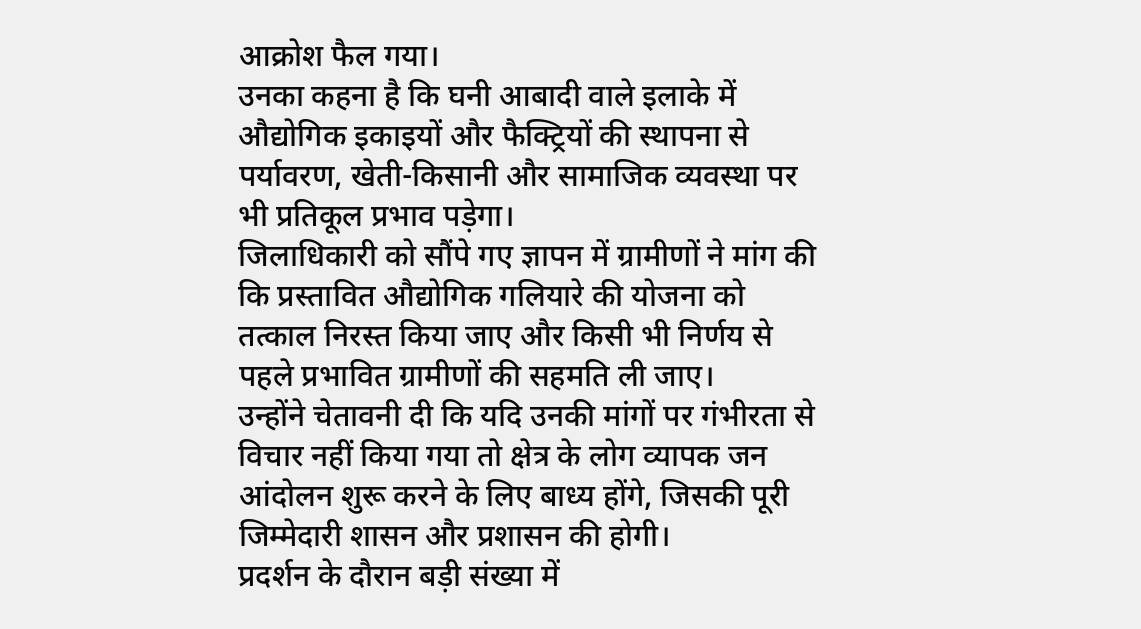आक्रोश फैल गया।
उनका कहना है कि घनी आबादी वाले इलाके में औद्योगिक इकाइयों और फैक्ट्रियों की स्थापना से पर्यावरण, खेती-किसानी और सामाजिक व्यवस्था पर भी प्रतिकूल प्रभाव पड़ेगा।
जिलाधिकारी को सौंपे गए ज्ञापन में ग्रामीणों ने मांग की कि प्रस्तावित औद्योगिक गलियारे की योजना को तत्काल निरस्त किया जाए और किसी भी निर्णय से पहले प्रभावित ग्रामीणों की सहमति ली जाए।
उन्होंने चेतावनी दी कि यदि उनकी मांगों पर गंभीरता से विचार नहीं किया गया तो क्षेत्र के लोग व्यापक जन आंदोलन शुरू करने के लिए बाध्य होंगे, जिसकी पूरी जिम्मेदारी शासन और प्रशासन की होगी।
प्रदर्शन के दौरान बड़ी संख्या में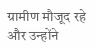ग्रामीण मौजूद रहे और उन्होंने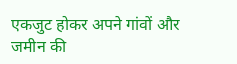एकजुट होकर अपने गांवों और जमीन की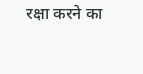रक्षा करने का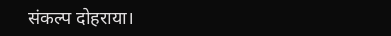संकल्प दोहराया।